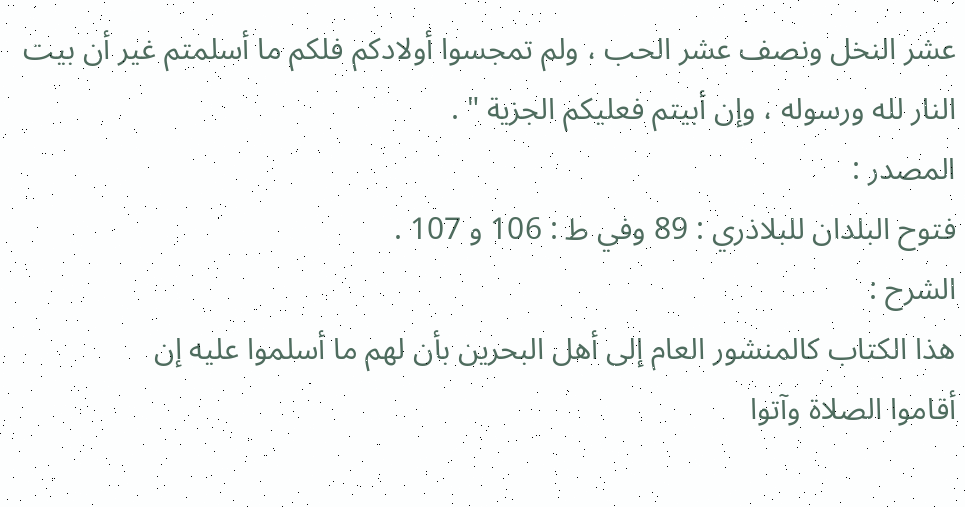عشر النخل ونصف عشر الحب ، ولم تمجسوا أولادكم فلكم ما أسلمتم غير أن بيت
النار لله ورسوله ، وإن أبيتم فعليكم الجزية " .
المصدر :
فتوح البلدان للبلاذري : 89 وفي ط : 106 و 107 .
الشرح :
هذا الكتاب كالمنشور العام إلى أهل البحرين بأن لهم ما أسلموا عليه إن
أقاموا الصلاة وآتوا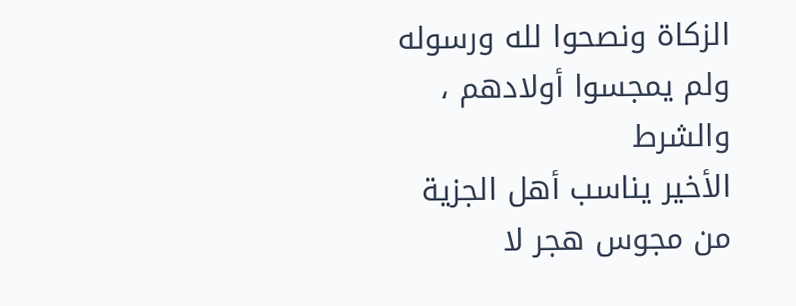الزكاة ونصحوا لله ورسوله ولم يمجسوا أولادهم ، والشرط
الأخير يناسب أهل الجزية من مجوس هجر لا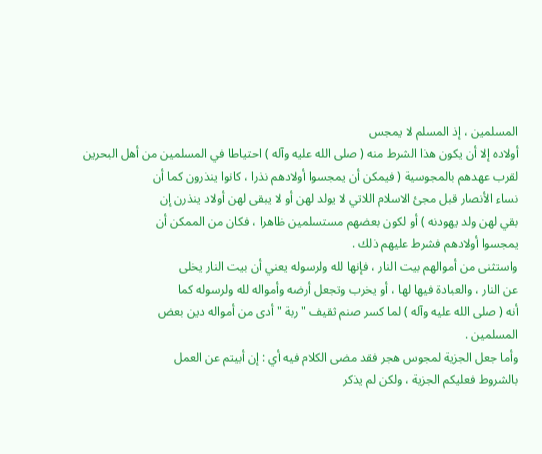المسلمين ، إذ المسلم لا يمجس
أولاده إلا أن يكون هذا الشرط منه ( صلى الله عليه وآله ) احتياطا في المسلمين من أهل البحرين
لقرب عهدهم بالمجوسية ( فيمكن أن يمجسوا أولادهم نذرا ، كانوا ينذرون كما أن
نساء الأنصار قبل مجئ الاسلام اللاتي لا يولد لهن أو لا يبقى لهن أولاد ينذرن إن
بقي لهن ولد يهودنه ) أو لكون بعضهم مستسلمين ظاهرا ، فكان من الممكن أن
يمجسوا أولادهم فشرط عليهم ذلك .
واستثنى من أموالهم بيت النار ، فإنها لله ولرسوله يعني أن بيت النار يخلى
عن النار ، والعبادة فيها لها ، أو يخرب وتجعل أرضه وأمواله لله ولرسوله كما
أنه ( صلى الله عليه وآله ) لما كسر صنم ثقيف " ربة " أدى من أمواله دين بعض
المسلمين .
وأما جعل الجزية لمجوس هجر فقد مضى الكلام فيه أي : إن أبيتم عن العمل
بالشروط فعليكم الجزية ، ولكن لم يذكر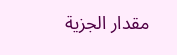مقدار الجزية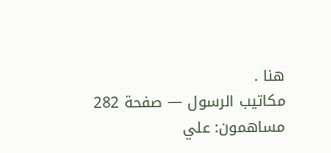هنا .
مكاتيب الرسول — صفحة 282
مساهمون: علي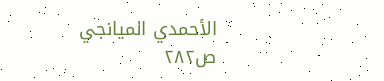الأحمدي الميانجي
ص٢٨٢